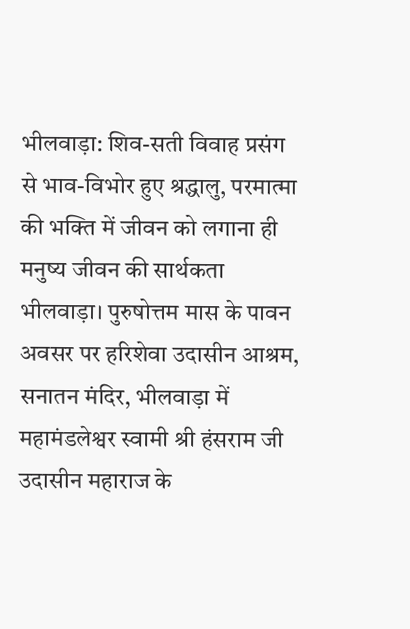भीलवाड़ा: शिव-सती विवाह प्रसंग से भाव-विभोर हुए श्रद्धालु, परमात्मा की भक्ति में जीवन को लगाना ही मनुष्य जीवन की सार्थकता
भीलवाड़ा। पुरुषोत्तम मास के पावन अवसर पर हरिशेवा उदासीन आश्रम, सनातन मंदिर, भीलवाड़ा में महामंडलेश्वर स्वामी श्री हंसराम जी उदासीन महाराज के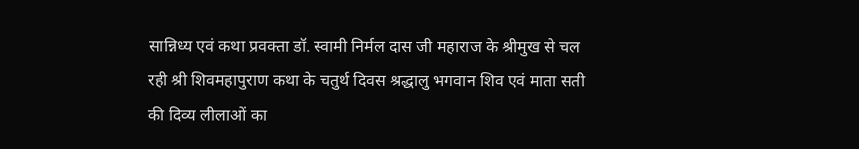सान्निध्य एवं कथा प्रवक्ता डॉ. स्वामी निर्मल दास जी महाराज के श्रीमुख से चल रही श्री शिवमहापुराण कथा के चतुर्थ दिवस श्रद्धालु भगवान शिव एवं माता सती की दिव्य लीलाओं का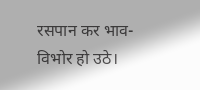रसपान कर भाव-विभोर हो उठे।